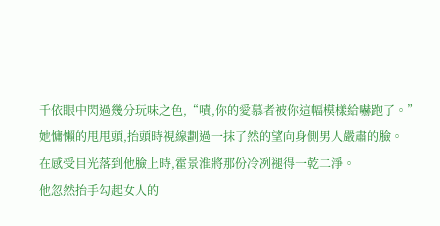千依眼中閃過幾分玩味之色,“嘖,你的愛慕者被你這幅模樣給嚇跑了。”
她慵懶的甩甩頭,抬頭時視線劃過一抹了然的望向身側男人嚴肅的臉。
在感受目光落到他臉上時,霍景淮將那份冷冽褪得一乾二淨。
他忽然抬手勾起女人的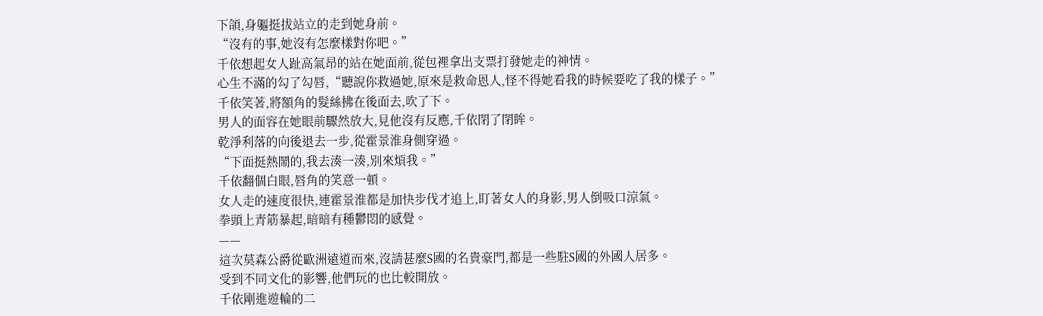下頜,身軀挺拔站立的走到她身前。
“沒有的事,她沒有怎麼樣對你吧。”
千依想起女人趾高氣昂的站在她面前,從包裡拿出支票打發她走的神情。
心生不滿的勾了勾唇,“聽說你救過她,原來是救命恩人,怪不得她看我的時候要吃了我的樣子。”
千依笑著,將額角的髮絲拂在後面去,吹了下。
男人的面容在她眼前驟然放大,見他沒有反應,千依閉了閉眸。
乾淨利落的向後退去一步,從霍景淮身側穿過。
“下面挺熱鬧的,我去湊一湊,別來煩我。”
千依翻個白眼,唇角的笑意一頓。
女人走的速度很快,連霍景淮都是加快步伐才追上,盯著女人的身影,男人倒吸口涼氣。
拳頭上青筋暴起,暗暗有種鬱悶的感覺。
——
這次莫森公爵從歐洲遠道而來,沒請甚麼S國的名貴豪門,都是一些駐S國的外國人居多。
受到不同文化的影響,他們玩的也比較開放。
千依剛進遊輪的二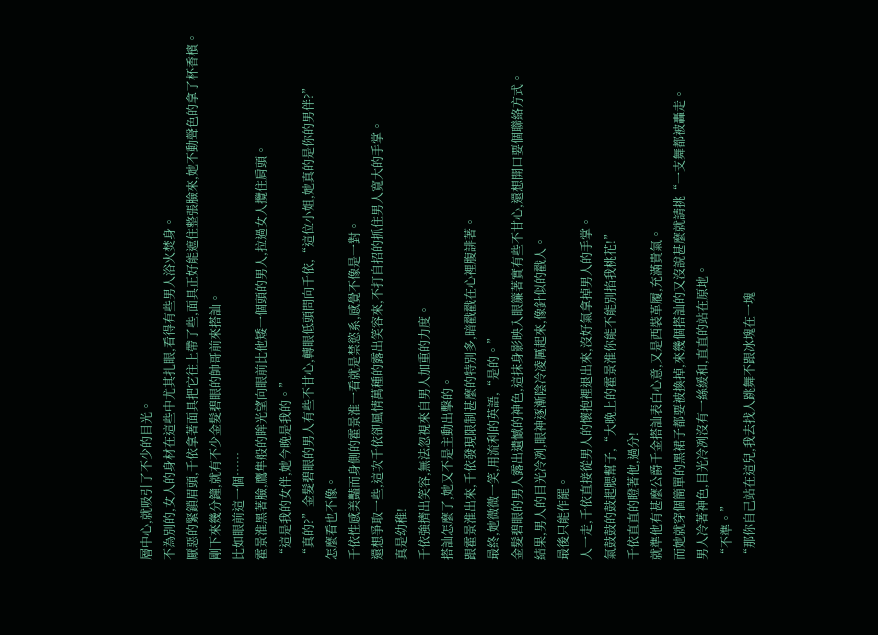層中心,就吸引了不少的目光。
不為別的,女人的身材在這些中尤其扎眼,看得有些男人浴火焚身。
厭惡的緊鎖眉頭,千依拿著面具把它往上帶了些,面具正好能遮住整張臉來,她不動聲色的拿了杯香檳。
剛下來幾分鐘,就有不少金髮碧眼的帥哥前來搭訕。
比如眼前這一個……
霍景淮黑著臉,鷹隼般的眸光望向眼前比他矮一個頭的男人,拉過女人攬住肩頭。
“這是我的女伴,她今晚是我的。”
“真的?”金髮碧眼的男人有些不甘心,轉眼低頭問向千依,“這位小姐,她真的是你的男伴?”
怎麼看也不像。
千依性感美豔而身側的霍景淮一看就是禁慾系,感覺不像是一對。
還想爭取一些,這次千依卻風情萬種的露出笑容來,不打自招的抓住男人寬大的手掌。
真是幼稚!
千依強擠出笑容,無法忽視來自男人加重的力度。
搭訕怎麼了,她又不是主動出擊的。
跟霍景淮出來,千依發現限制甚麼的特別多,暗戳戳在心裡腹誹著。
最終,她微微一笑,用流利的英語,“是的。”
金髮碧眼的男人露出遺憾的神色,這抹身影映入眼簾著實有些不甘心,還想開口要個聯絡方式。
結果,男人的目光冷冽,眼神逐漸陰冷凌厲起來,像針似的戳人。
最後只能作罷。
人一走,千依直接從男人的懷抱裡退出來,沒好氣拿掉男人的手掌。
氣鼓鼓的鼓起腮幫子,“大晚上的霍景淮你能不能別掐我桃花!”
千依直直的瞪著他,過分!
就準他有甚麼公爵千金搭訕表白心意,又是西裝革履,充滿貴氣。
而她就穿個簡單的黑裙子都要被換掉,來幾個搭訕的又沒說甚麼就請挑“一支舞都被轟走。
男人冷著神色,目光冷冽沒有一絲緩和,直直的站在原地。
“不準。”
“那你自己站在這兒,我去找人跳舞不跟冰塊在一塊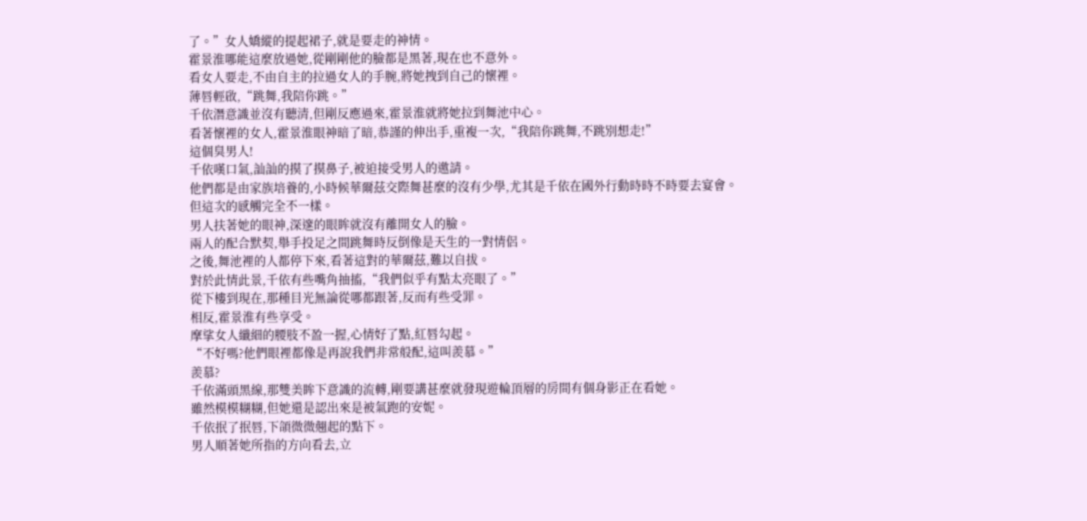了。”女人嬌縱的提起裙子,就是要走的神情。
霍景淮哪能這麼放過她,從剛剛他的臉都是黑著,現在也不意外。
看女人要走,不由自主的拉過女人的手腕,將她拽到自己的懷裡。
薄唇輕啟,“跳舞,我陪你跳。”
千依潛意識並沒有聽清,但剛反應過來,霍景淮就將她拉到舞池中心。
看著懷裡的女人,霍景淮眼神暗了暗,恭謹的伸出手,重複一次,“我陪你跳舞,不跳別想走!”
這個臭男人!
千依嘆口氣,訕訕的摸了摸鼻子,被迫接受男人的邀請。
他們都是由家族培養的,小時候華爾茲交際舞甚麼的沒有少學,尤其是千依在國外行動時時不時要去宴會。
但這次的感觸完全不一樣。
男人扶著她的眼神,深邃的眼眸就沒有離開女人的臉。
兩人的配合默契,舉手投足之間跳舞時反倒像是天生的一對情侶。
之後,舞池裡的人都停下來,看著這對的華爾茲,難以自拔。
對於此情此景,千依有些嘴角抽搐,“我們似乎有點太亮眼了。”
從下樓到現在,那種目光無論從哪都跟著,反而有些受罪。
相反,霍景淮有些享受。
摩挲女人纖細的腰肢不盈一握,心情好了點,紅唇勾起。
“不好嗎?他們眼裡都像是再說我們非常般配,這叫羨慕。”
羨慕?
千依滿頭黑線,那雙美眸下意識的流轉,剛要講甚麼就發現遊輪頂層的房間有個身影正在看她。
雖然模模糊糊,但她還是認出來是被氣跑的安妮。
千依抿了抿唇,下頜微微翹起的點下。
男人順著她所指的方向看去,立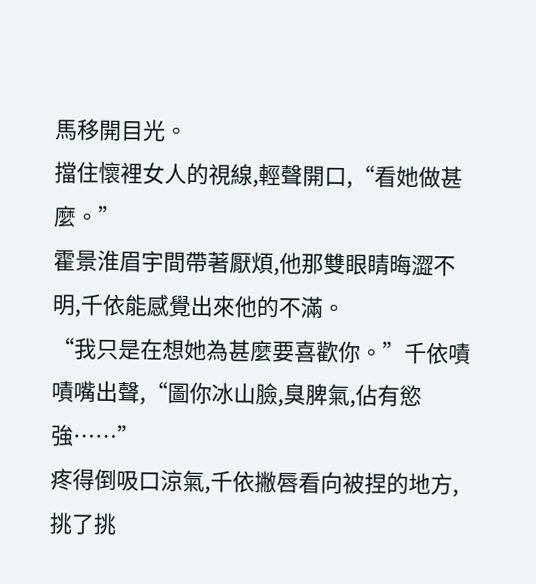馬移開目光。
擋住懷裡女人的視線,輕聲開口,“看她做甚麼。”
霍景淮眉宇間帶著厭煩,他那雙眼睛晦澀不明,千依能感覺出來他的不滿。
“我只是在想她為甚麼要喜歡你。”千依嘖嘖嘴出聲,“圖你冰山臉,臭脾氣,佔有慾強……”
疼得倒吸口涼氣,千依撇唇看向被捏的地方,挑了挑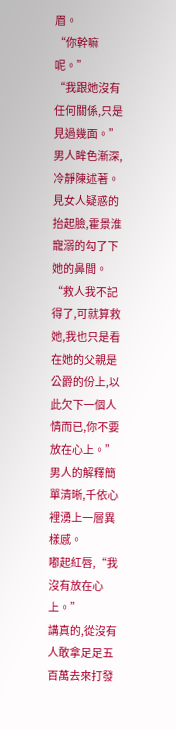眉。
“你幹嘛呢。”
“我跟她沒有任何關係,只是見過幾面。”男人眸色漸深,冷靜陳述著。
見女人疑惑的抬起臉,霍景淮寵溺的勾了下她的鼻間。
“救人我不記得了,可就算救她,我也只是看在她的父親是公爵的份上,以此欠下一個人情而已,你不要放在心上。”
男人的解釋簡單清晰,千依心裡湧上一層異樣感。
嘟起紅唇,“我沒有放在心上。”
講真的,從沒有人敢拿足足五百萬去來打發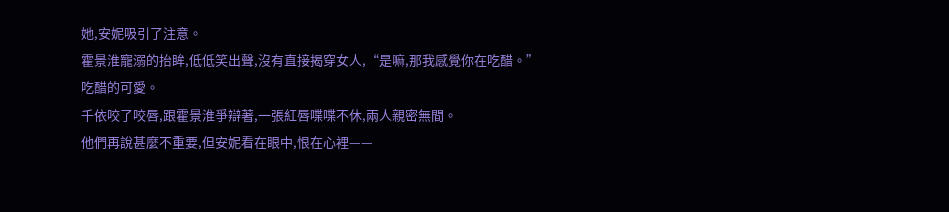她,安妮吸引了注意。
霍景淮寵溺的抬眸,低低笑出聲,沒有直接揭穿女人,“是嘛,那我感覺你在吃醋。”
吃醋的可愛。
千依咬了咬唇,跟霍景淮爭辯著,一張紅唇喋喋不休,兩人親密無間。
他們再說甚麼不重要,但安妮看在眼中,恨在心裡——